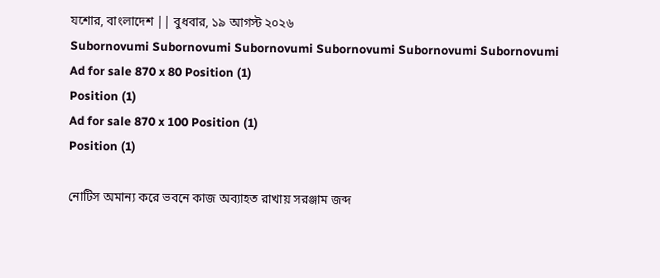যশোর, বাংলাদেশ || বুধবার, ১৯ আগস্ট ২০২৬
Subornovumi Subornovumi Subornovumi Subornovumi Subornovumi Subornovumi
Ad for sale 870 x 80 Position (1)
Position (1)
Ad for sale 870 x 100 Position (1)
Position (1)

নোটিস অমান্য করে ভবনে কাজ অব্যাহত রাখায় সরঞ্জাম জব্দ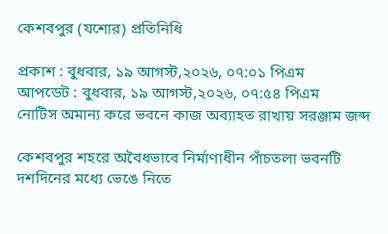কেশবপুর (যশোর) প্রতিনিধি

প্রকাশ : বুধবার, ১৯ আগস্ট,২০২৬, ০৭:০১ পিএম
আপডেট : বুধবার, ১৯ আগস্ট,২০২৬, ০৭:৫৪ পিএম
নোটিস অমান্য করে ভবনে কাজ অব্যাহত রাখায় সরঞ্জাম জব্দ

কেশবপুর শহরে অবৈধভাবে নির্মাণাধীন পাঁচতলা ভবনটি দশদিনের মধ্যে ভেঙে নিতে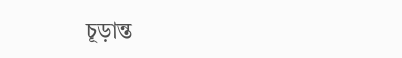চূড়ান্ত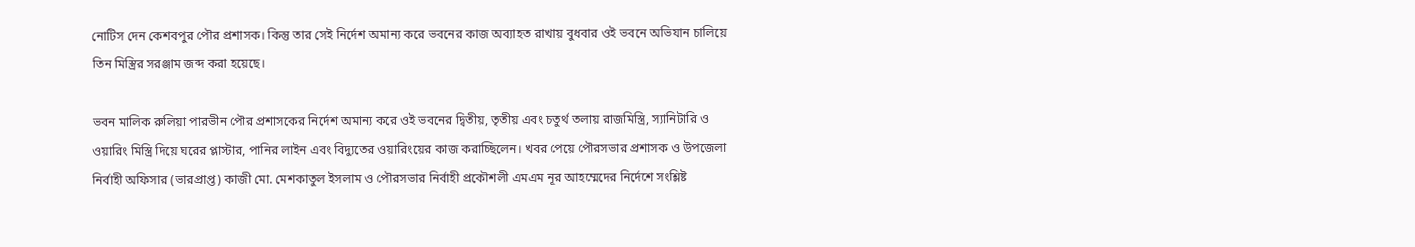নোটিস দেন কেশবপুর পৌর প্রশাসক। কিন্তু তার সেই নির্দেশ অমান্য করে ভবনের কাজ অব্যাহত রাখায় বুধবার ওই ভবনে অভিযান চালিয়ে তিন মিস্ত্রির সরঞ্জাম জব্দ করা হয়েছে।

ভবন মালিক রুলিয়া পারভীন পৌর প্রশাসকের নির্দেশ অমান্য করে ওই ভবনের দ্বিতীয়, তৃতীয় এবং চতুর্থ তলায় রাজমিস্ত্রি, স্যানিটারি ও ওয়ারিং মিস্ত্রি দিয়ে ঘরের প্লাস্টার, পানির লাইন এবং বিদ্যুতের ওয়ারিংয়ের কাজ করাচ্ছিলেন। খবর পেয়ে পৌরসভার প্রশাসক ও উপজেলা নির্বাহী অফিসার (ভারপ্রাপ্ত) কাজী মো. মেশকাতুল ইসলাম ও পৌরসভার নির্বাহী প্রকৌশলী এমএম নূর আহম্মেদের নির্দেশে সংশ্লিষ্ট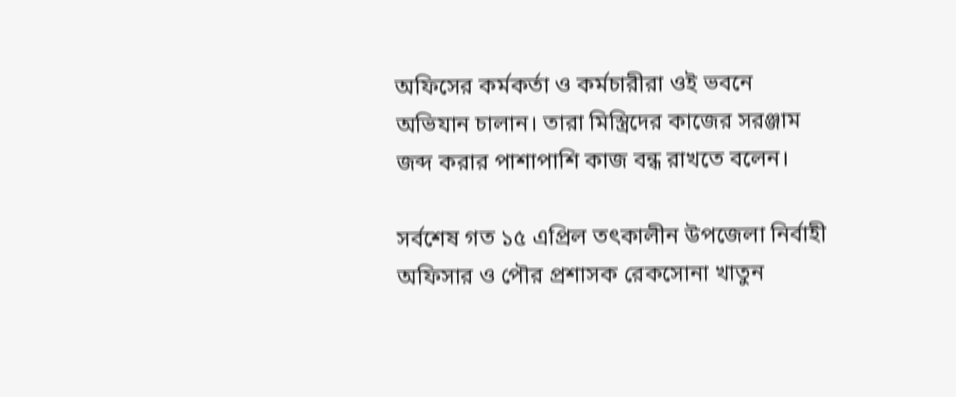অফিসের কর্মকর্তা ও কর্মচারীরা ওই ভবনে অভিযান চালান। তারা মিস্ত্রিদের কাজের সরঞ্জাম জব্দ করার পাশাপাশি কাজ বন্ধ রাখতে বলেন।

সর্বশেষ গত ১৫ এপ্রিল তৎকালীন উপজেলা নির্বাহী অফিসার ও পৌর প্রশাসক রেকসোনা খাতুন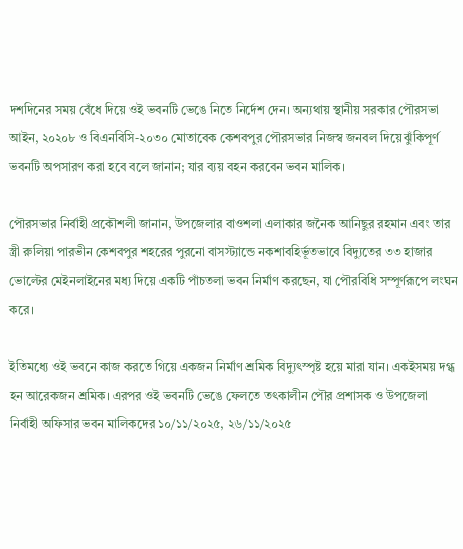দশদিনের সময় বেঁধে দিয়ে ওই ভবনটি ভেঙে নিতে নির্দেশ দেন। অন্যথায় স্থানীয় সরকার পৌরসভা আইন, ২০২০৮ ও বিএনবিসি-২০৩০ মোতাবেক কেশবপুর পৌরসভার নিজস্ব জনবল দিয়ে ঝুঁকিপূর্ণ ভবনটি অপসারণ করা হবে বলে জানান; যার ব্যয় বহন করবেন ভবন মালিক।

পৌরসভার নির্বাহী প্রকৌশলী জানান, উপজেলার বাওশলা এলাকার জনৈক আনিছুর রহমান এবং তার স্ত্রী রুলিয়া পারভীন কেশবপুর শহরের পুরনো বাসস্ট্যান্ডে নকশাবহির্ভূতভাবে বিদ্যুতের ৩৩ হাজার ভোল্টের মেইনলাইনের মধ্য দিয়ে একটি পাঁচতলা ভবন নির্মাণ করছেন, যা পৌরবিধি সম্পূর্ণরূপে লংঘন করে।

ইতিমধ্যে ওই ভবনে কাজ করতে গিয়ে একজন নির্মাণ শ্রমিক বিদ্যুৎস্পৃষ্ট হয়ে মারা যান। একইসময় দগ্ধ হন আরেকজন শ্রমিক। এরপর ওই ভবনটি ভেঙে ফেলতে তৎকালীন পৌর প্রশাসক ও উপজেলা নির্বাহী অফিসার ভবন মালিকদের ১০/১১/২০২৫, ২৬/১১/২০২৫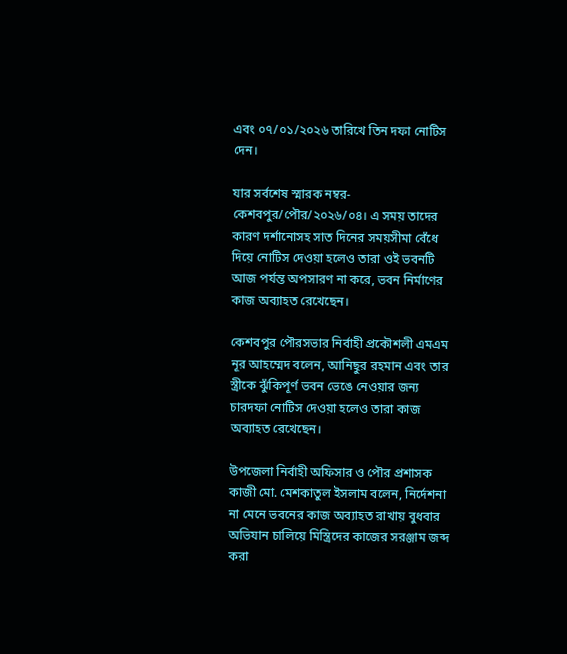এবং ০৭/০১/২০২৬ তারিখে তিন দফা নোটিস দেন।

যার সর্বশেষ স্মারক নম্বর-কেশবপুর/পৌর/২০২৬/০৪। এ সময় তাদের কারণ দর্শানোসহ সাত দিনের সময়সীমা বেঁধে দিয়ে নোটিস দেওয়া হলেও তারা ওই ভবনটি আজ পর্যন্ত অপসারণ না করে, ভবন নির্মাণের কাজ অব্যাহত রেখেছেন।

কেশবপুর পৌরসভার নির্বাহী প্রকৌশলী এমএম নূর আহম্মেদ বলেন, আনিছুর রহমান এবং তার স্ত্রীকে ঝুঁকিপূর্ণ ভবন ভেঙে নেওয়ার জন্য চারদফা নোটিস দেওয়া হলেও তারা কাজ অব্যাহত রেখেছেন।

উপজেলা নির্বাহী অফিসার ও পৌর প্রশাসক কাজী মো. মেশকাতুল ইসলাম বলেন, নির্দেশনা না মেনে ভবনের কাজ অব্যাহত রাখায় বুধবার অভিযান চালিয়ে মিস্ত্রিদের কাজের সরঞ্জাম জব্দ করা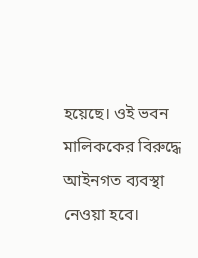হয়েছে। ওই ভবন মালিককের বিরুদ্ধে আইনগত ব্যবস্থা নেওয়া হবে।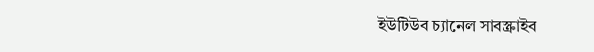ইউটিউব চ্যানেল সাবস্ক্রাইব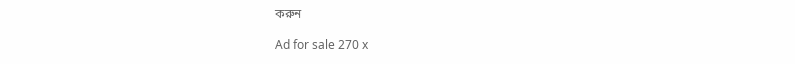করুন

Ad for sale 270 x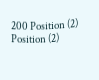200 Position (2)
Position (2)